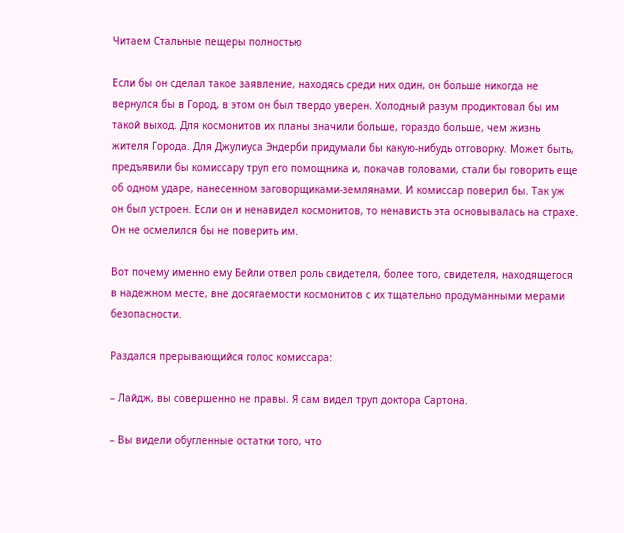Читаем Стальные пещеры полностью

Если бы он сделал такое заявление, находясь среди них один, он больше никогда не вернулся бы в Город, в этом он был твердо уверен. Холодный разум продиктовал бы им такой выход. Для космонитов их планы значили больше, гораздо больше, чем жизнь жителя Города. Для Джулиуса Эндерби придумали бы какую-нибудь отговорку. Может быть, предъявили бы комиссару труп его помощника и, покачав головами, стали бы говорить еще об одном ударе, нанесенном заговорщиками-землянами. И комиссар поверил бы. Так уж он был устроен. Если он и ненавидел космонитов, то ненависть эта основывалась на страхе. Он не осмелился бы не поверить им.

Вот почему именно ему Бейли отвел роль свидетеля, более того, свидетеля, находящегося в надежном месте, вне досягаемости космонитов с их тщательно продуманными мерами безопасности.

Раздался прерывающийся голос комиссара:

– Лайдж, вы совершенно не правы. Я сам видел труп доктора Сартона.

– Вы видели обугленные остатки того, что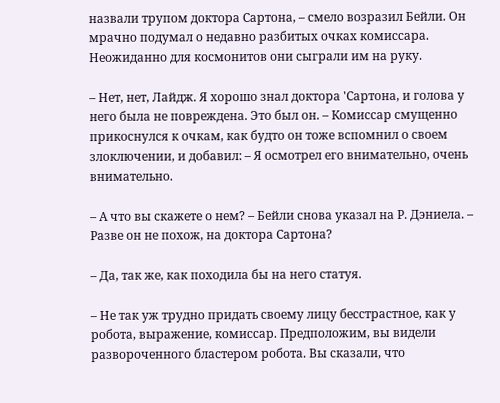назвали трупом доктора Сартона, – смело возразил Бейли. Он мрачно подумал о недавно разбитых очках комиссара. Неожиданно для космонитов они сыграли им на руку.

– Нет, нет, Лайдж. Я хорошо знал доктора 'Сартона, и голова у него была не повреждена. Это был он. – Комиссар смущенно прикоснулся к очкам, как будто он тоже вспомнил о своем злоключении, и добавил: – Я осмотрел его внимательно, очень внимательно.

– А что вы скажете о нем? – Бейли снова указал на Р. Дэниела. – Разве он не похож, на доктора Сартона?

– Да, так же, как походила бы на него статуя.

– Не так уж трудно придать своему лицу бесстрастное, как у робота, выражение, комиссар. Предположим, вы видели развороченного бластером робота. Вы сказали, что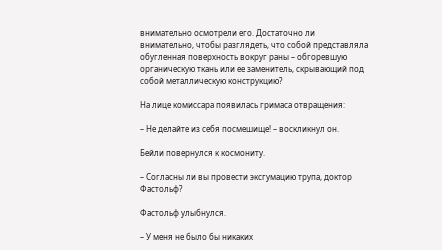внимательно осмотрели его. Достаточно ли внимательно, чтобы разглядеть, что собой представляла обугленная поверхность вокруг раны – обгоревшую органическую ткань или ее заменитель, скрывающий под собой металлическую конструкцию?

На лице комиссара появилась гримаса отвращения:

– Не делайте из себя посмешище! – воскликнул он.

Бейли повернулся к космониту.

– Согласны ли вы провести эксгумацию трупа, доктор Фастольф?

Фастольф улыбнулся.

– У меня не было бы никаких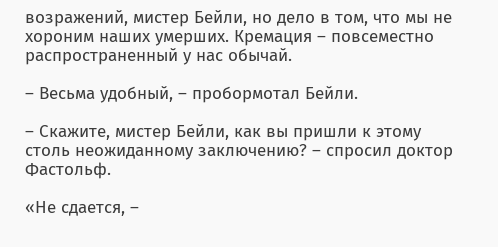возражений, мистер Бейли, но дело в том, что мы не хороним наших умерших. Кремация – повсеместно распространенный у нас обычай.

– Весьма удобный, – пробормотал Бейли.

– Скажите, мистер Бейли, как вы пришли к этому столь неожиданному заключению? – спросил доктор Фастольф.

«Не сдается, –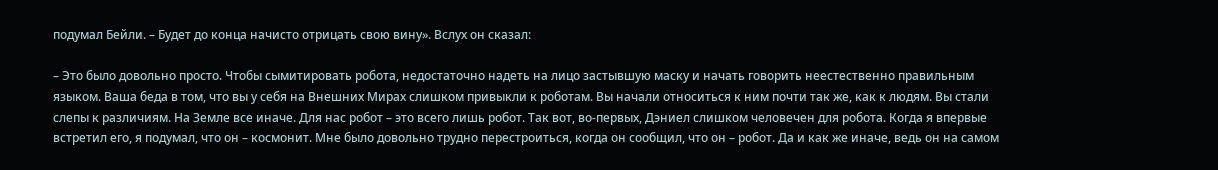подумал Бейли. – Будет до конца начисто отрицать свою вину». Вслух он сказал:

– Это было довольно просто. Чтобы сымитировать робота, недостаточно надеть на лицо застывшую маску и начать говорить неестественно правильным языком. Ваша беда в том, что вы у себя на Внешних Мирах слишком привыкли к роботам. Вы начали относиться к ним почти так же, как к людям. Вы стали слепы к различиям. На Земле все иначе. Для нас робот – это всего лишь робот. Так вот, во-первых, Дэниел слишком человечен для робота. Когда я впервые встретил его, я подумал, что он – космонит. Мне было довольно трудно перестроиться, когда он сообщил, что он – робот. Да и как же иначе, ведь он на самом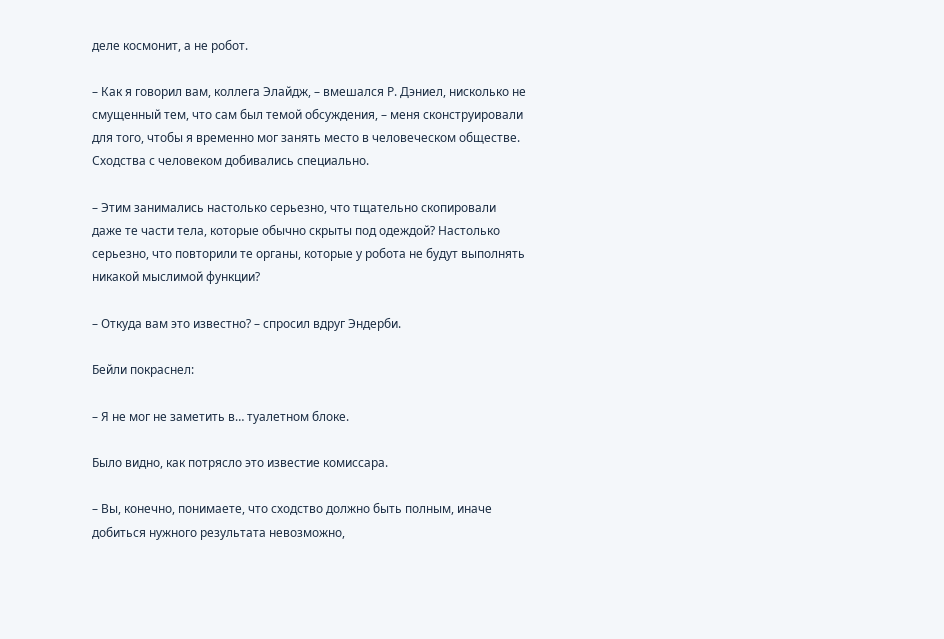деле космонит, а не робот.

– Как я говорил вам, коллега Элайдж, – вмешался Р. Дэниел, нисколько не смущенный тем, что сам был темой обсуждения, – меня сконструировали для того, чтобы я временно мог занять место в человеческом обществе. Сходства с человеком добивались специально.

– Этим занимались настолько серьезно, что тщательно скопировали даже те части тела, которые обычно скрыты под одеждой? Настолько серьезно, что повторили те органы, которые у робота не будут выполнять никакой мыслимой функции?

– Откуда вам это известно? – спросил вдруг Эндерби.

Бейли покраснел:

– Я не мог не заметить в… туалетном блоке.

Было видно, как потрясло это известие комиссара.

– Вы, конечно, понимаете, что сходство должно быть полным, иначе добиться нужного результата невозможно,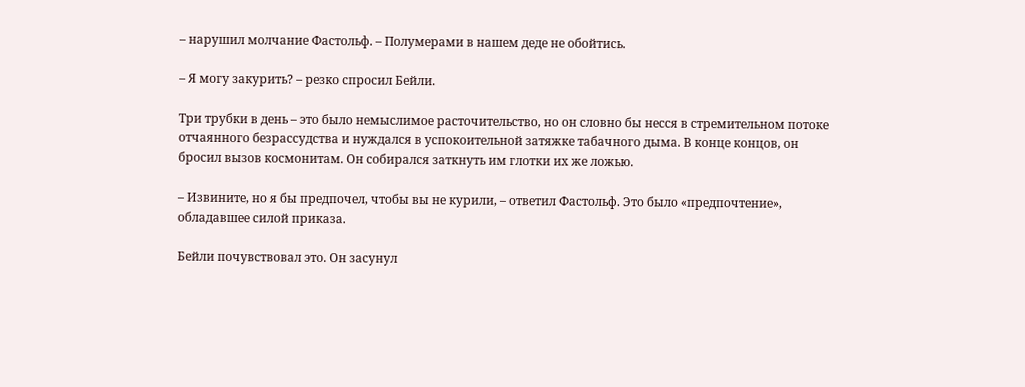– нарушил молчание Фастольф. – Полумерами в нашем деде не обойтись.

– Я могу закурить? – резко спросил Бейли.

Три трубки в день – это было немыслимое расточительство, но он словно бы несся в стремительном потоке отчаянного безрассудства и нуждался в успокоительной затяжке табачного дыма. В конце концов, он бросил вызов космонитам. Он собирался заткнуть им глотки их же ложью.

– Извините, но я бы предпочел, чтобы вы не курили, – ответил Фастольф. Это было «предпочтение», обладавшее силой приказа.

Бейли почувствовал это. Он засунул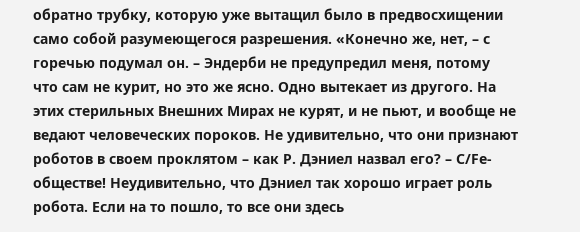обратно трубку, которую уже вытащил было в предвосхищении само собой разумеющегося разрешения. «Конечно же, нет, – с горечью подумал он. – Эндерби не предупредил меня, потому что сам не курит, но это же ясно. Одно вытекает из другого. На этих стерильных Внешних Мирах не курят, и не пьют, и вообще не ведают человеческих пороков. Не удивительно, что они признают роботов в своем проклятом – как Р. Дэниел назвал его? – C/Fe-обществе! Неудивительно, что Дэниел так хорошо играет роль робота. Если на то пошло, то все они здесь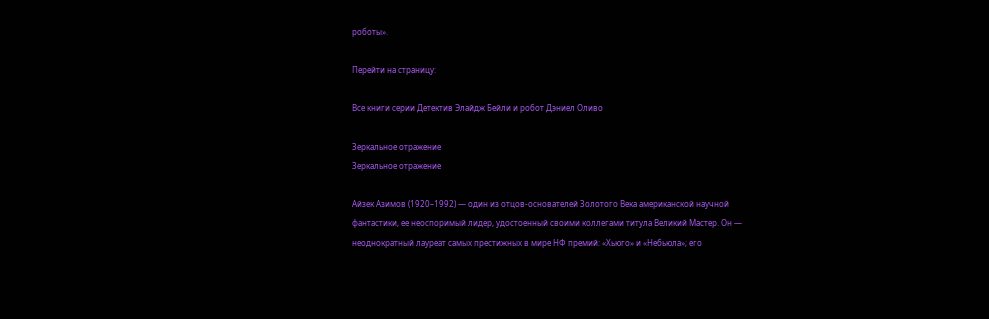роботы».

Перейти на страницу:

Все книги серии Детектив Элайдж Бейли и робот Дэниел Оливо

Зеркальное отражение
Зеркальное отражение

Айзек Азимов (1920–1992) — один из отцов-основателей Золотого Века американской научной фантастики, ее неоспоримый лидер, удостоенный своими коллегами титула Великий Мастер. Он — неоднократный лауреат самых престижных в мире НФ премий: «Хьюго» и «Небьюла»; его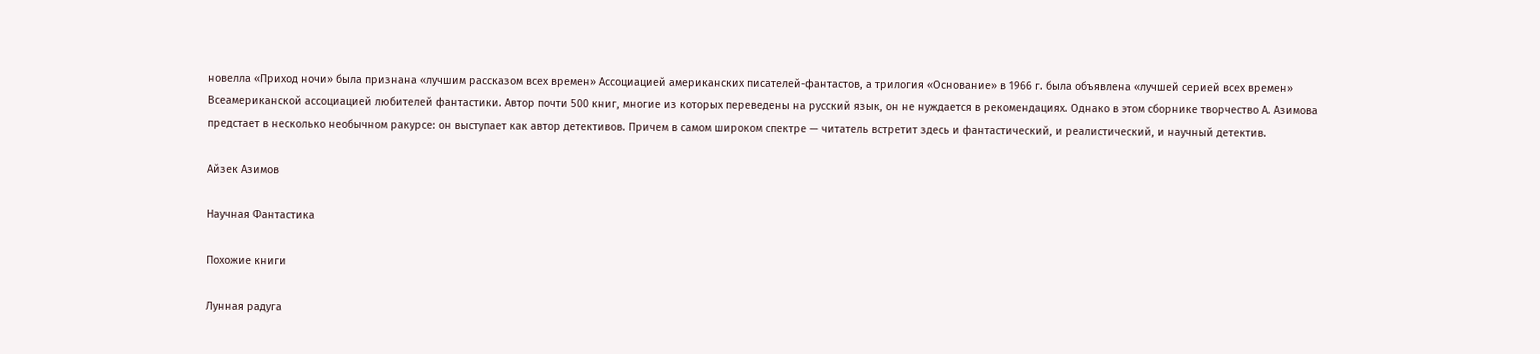новелла «Приход ночи» была признана «лучшим рассказом всех времен» Ассоциацией американских писателей-фантастов, а трилогия «Основание» в 1966 г. была объявлена «лучшей серией всех времен» Всеамериканской ассоциацией любителей фантастики. Автор почти 500 книг, многие из которых переведены на русский язык, он не нуждается в рекомендациях. Однако в этом сборнике творчество А. Азимова предстает в несколько необычном ракурсе: он выступает как автор детективов. Причем в самом широком спектре — читатель встретит здесь и фантастический, и реалистический, и научный детектив.

Айзек Азимов

Научная Фантастика

Похожие книги

Лунная радуга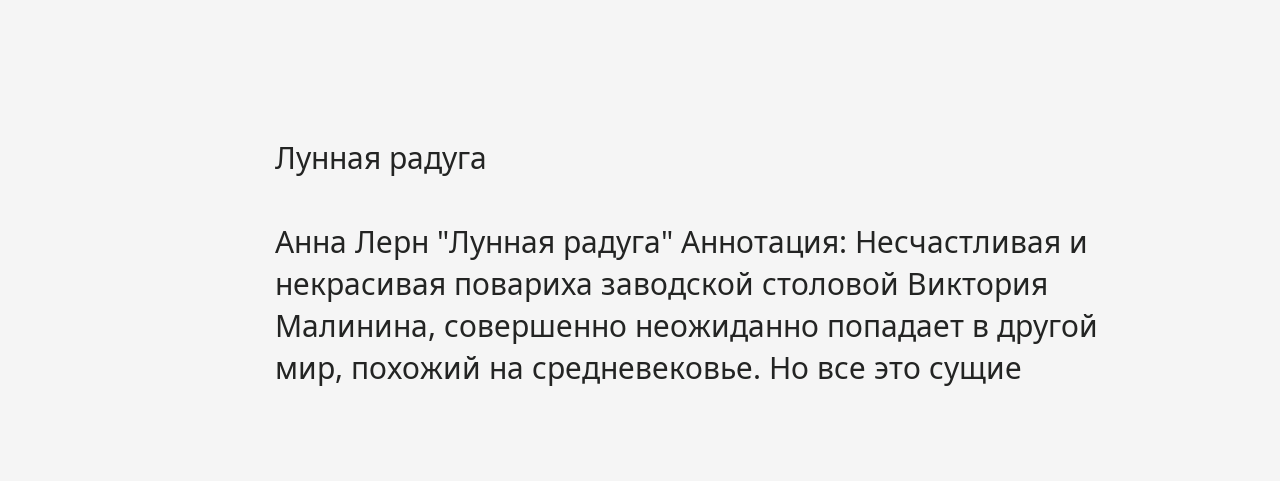Лунная радуга

Анна Лерн "Лунная радуга" Аннотация: Несчастливая и некрасивая повариха заводской столовой Виктория Малинина, совершенно неожиданно попадает в другой мир, похожий на средневековье. Но все это сущие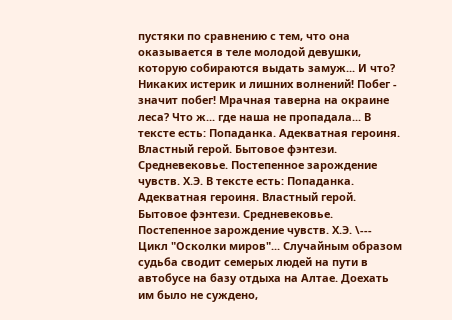пустяки по сравнению с тем, что она оказывается в теле молодой девушки, которую собираются выдать замуж... И что? Никаких истерик и лишних волнений! Побег - значит побег! Мрачная таверна на окраине леса? Что ж... где наша не пропадала... В тексте есть: Попаданка. Адекватная героиня. Властный герой. Бытовое фэнтези. Средневековье. Постепенное зарождение чувств. Х.Э. В тексте есть: Попаданка. Адекватная героиня. Властный герой. Бытовое фэнтези. Средневековье. Постепенное зарождение чувств. Х.Э. \--- Цикл "Осколки миров"... Случайным образом судьба сводит семерых людей на пути в автобусе на базу отдыха на Алтае. Доехать им было не суждено,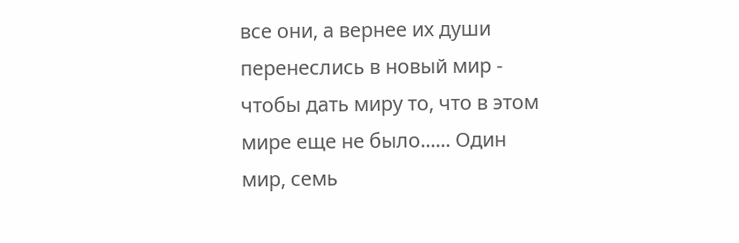все они, а вернее их души перенеслись в новый мир - чтобы дать миру то, что в этом мире еще не было...... Один мир, семь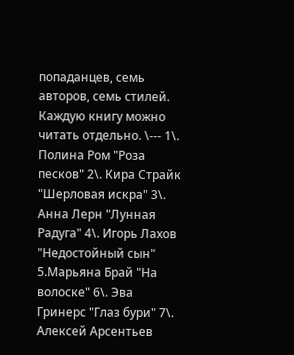попаданцев, семь авторов, семь стилей. Каждую книгу можно читать отдельно. \--- 1\. Полина Ром "Роза песков" 2\. Кира Страйк "Шерловая искра" 3\. Анна Лерн "Лунная Радуга" 4\. Игорь Лахов "Недостойный сын" 5.Марьяна Брай "На волоске" 6\. Эва Гринерс "Глаз бури" 7\. Алексей Арсентьев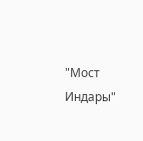"Мост Индары"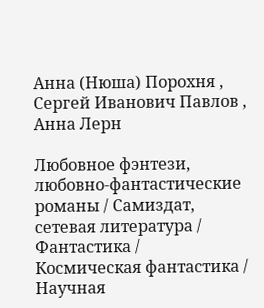Анна (Нюша) Порохня , Сергей Иванович Павлов , Анна Лерн

Любовное фэнтези, любовно-фантастические романы / Самиздат, сетевая литература / Фантастика / Космическая фантастика / Научная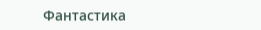Фантастика